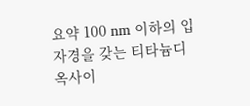요약 100 nm 이하의 입자경을 갖는 티타늄디옥사이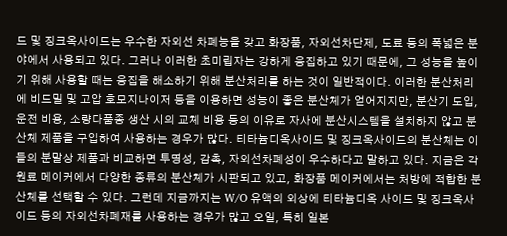드 및 징크옥사이드는 우수한 자외선 차폐능을 갖고 화장품, 자외선차단제, 도료 등의 폭넓은 분야에서 사용되고 있다. 그러나 이러한 초미립자는 강하게 응집하고 있기 때문에, 그 성능을 높이기 위해 사용할 때는 응집을 해소하기 위해 분산처리를 하는 것이 일반적이다. 이러한 분산처리에 비드밀 및 고압 호모지나이저 등을 이용하면 성능이 좋은 분산체가 얻어지지만, 분산기 도입, 운전 비용, 소량다품종 생산 시의 교체 비용 등의 이유로 자사에 분산시스템을 설치하지 않고 분 산체 제품을 구입하여 사용하는 경우가 많다. 티타늄디옥사이드 및 징크옥사이드의 분산체는 이들의 분말상 제품과 비교하면 투명성, 감촉, 자외선차폐성이 우수하다고 말하고 있다. 지금은 각 원료 메이커에서 다양한 종류의 분산체가 시판되고 있고, 화장품 메이커에서는 처방에 적합한 분산체를 선택할 수 있다. 그런데 지금까지는 W/O 유액의 외상에 티타늄디옥 사이드 및 징크옥사이드 등의 자외선차폐재를 사용하는 경우가 많고 오일, 특히 일본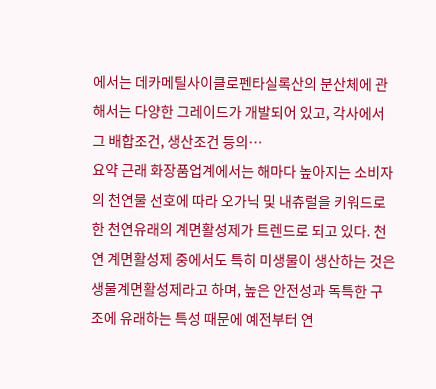에서는 데카메틸사이클로펜타실록산의 분산체에 관해서는 다양한 그레이드가 개발되어 있고, 각사에서 그 배합조건, 생산조건 등의…
요약 근래 화장품업계에서는 해마다 높아지는 소비자의 천연물 선호에 따라 오가닉 및 내츄럴을 키워드로 한 천연유래의 계면활성제가 트렌드로 되고 있다. 천연 계면활성제 중에서도 특히 미생물이 생산하는 것은 생물계면활성제라고 하며, 높은 안전성과 독특한 구조에 유래하는 특성 때문에 예전부터 연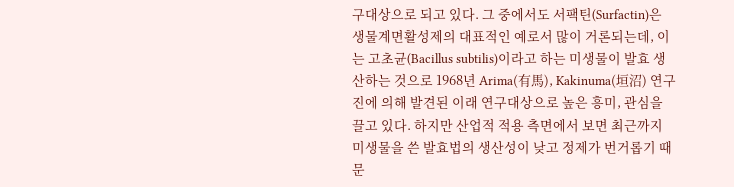구대상으로 되고 있다. 그 중에서도 서팩틴(Surfactin)은 생물계면활성제의 대표적인 예로서 많이 거론되는데, 이는 고초균(Bacillus subtilis)이라고 하는 미생물이 발효 생산하는 것으로 1968년 Arima(有馬), Kakinuma(垣沼) 연구진에 의해 발견된 이래 연구대상으로 높은 흥미, 관심을 끌고 있다. 하지만 산업적 적용 측면에서 보면 최근까지 미생물을 쓴 발효법의 생산성이 낮고 정제가 번거롭기 때문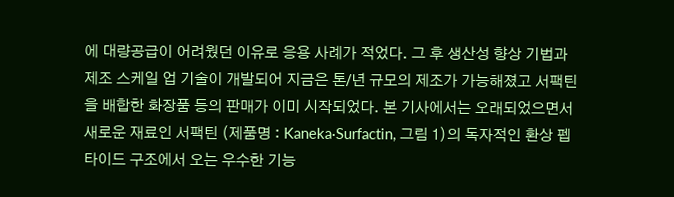에 대량공급이 어려웠던 이유로 응용 사례가 적었다. 그 후 생산성 향상 기법과 제조 스케일 업 기술이 개발되어 지금은 톤/년 규모의 제조가 가능해졌고 서팩틴을 배합한 화장품 등의 판매가 이미 시작되었다. 본 기사에서는 오래되었으면서 새로운 재료인 서팩틴 (제품명 : Kaneka·Surfactin, 그림 1)의 독자적인 환상 펩타이드 구조에서 오는 우수한 기능